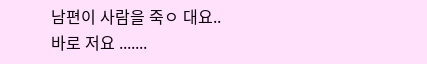남편이 사람을 죽ㅇ 대요..
바로 저요 .......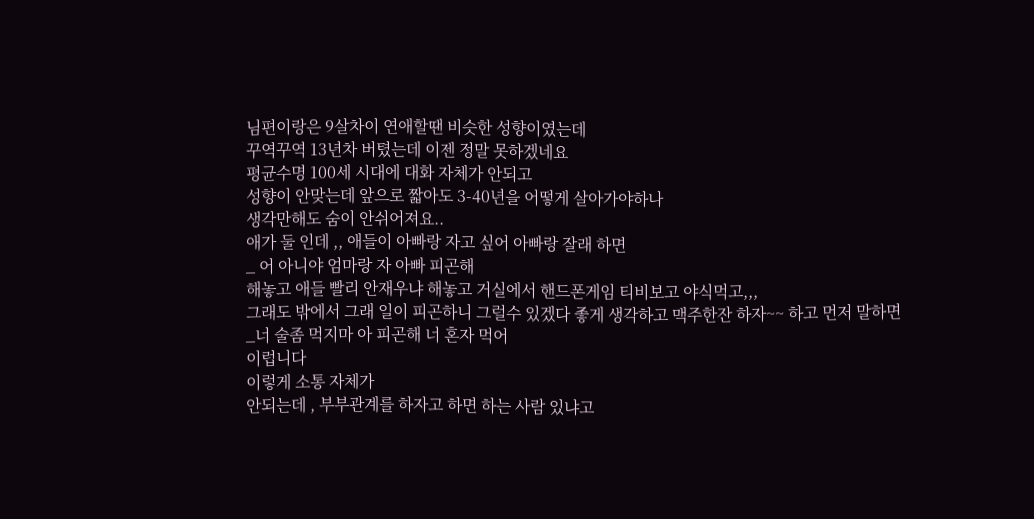님편이랑은 9살차이 연애할땐 비슷한 성향이였는데
꾸역꾸역 13년차 버텼는데 이젠 정말 못하겠네요
평균수명 100세 시대에 대화 자체가 안되고
성향이 안맞는데 앞으로 짧아도 3-40년을 어떻게 살아가야하나
생각만해도 숨이 안쉬어져요..
애가 둘 인데 ,, 애들이 아빠랑 자고 싶어 아빠랑 잘래 하면
_ 어 아니야 엄마랑 자 아빠 피곤해
해놓고 애들 빨리 안재우냐 해놓고 거실에서 핸드폰게임 티비보고 야식먹고,,,
그래도 밖에서 그래 일이 피곤하니 그럴수 있겠다 좋게 생각하고 맥주한잔 하자~~ 하고 먼저 말하면
_너 술좀 먹지마 아 피곤해 너 혼자 먹어
이럽니다
이렇게 소통 자체가
안되는데 , 부부관계를 하자고 하면 하는 사람 있냐고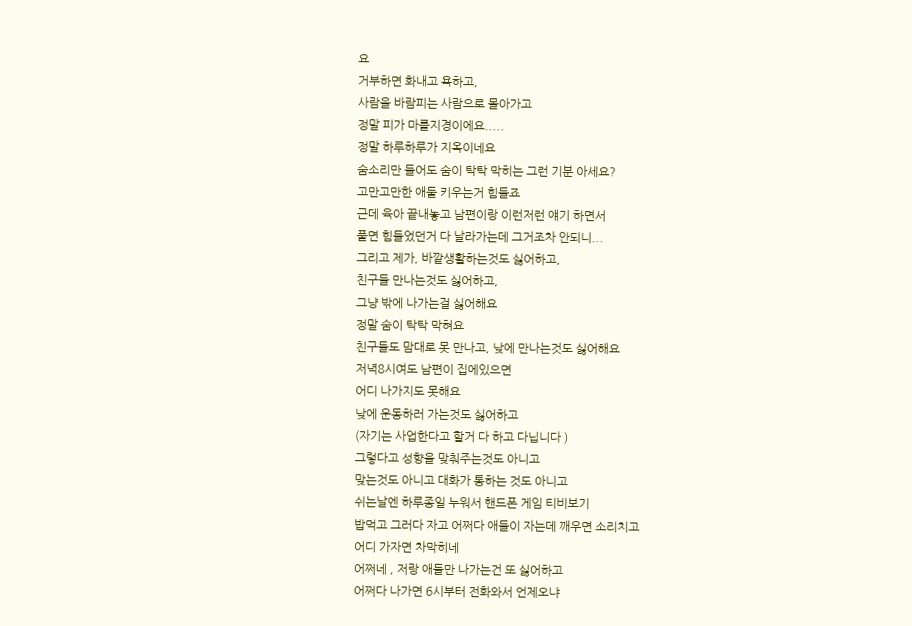요
거부하면 화내고 욕하고,
사람을 바람피는 사람으로 몰아가고
정말 피가 마를지경이에요.....
정말 하루하루가 지옥이네요
숨소리만 들어도 숨이 탁탁 막히는 그런 기분 아세요?
고만고만한 애둘 키우는거 힘들죠
근데 육아 끝내놓고 남편이랑 이런저런 얘기 하면서
풀면 힘들었던거 다 날라가는데 그거조차 안되니...
그리고 제가, 바깥생활하는것도 싫어하고,
친구들 만나는것도 싫어하고,
그냥 밖에 나가는걸 싫어해요
정말 숨이 탁탁 막혀요
친구들도 맘대로 못 만나고, 낮에 만나는것도 싫어해요
저녁8시여도 남편이 집에있으면
어디 나가지도 못해요
낮에 운동하러 가는것도 싫어하고
(자기는 사업한다고 할거 다 하고 다닙니다 )
그렇다고 성향을 맞춰주는것도 아니고
맞는것도 아니고 대화가 통하는 것도 아니고
쉬는날엔 하루종일 누워서 핸드폰 게임 티비보기
밥먹고 그러다 자고 어쩌다 애들이 자는데 깨우면 소리치고
어디 가자면 차막히네
어쩌네 , 저랑 애들만 나가는건 또 싫어하고
어쩌다 나가면 6시부터 전화와서 언제오냐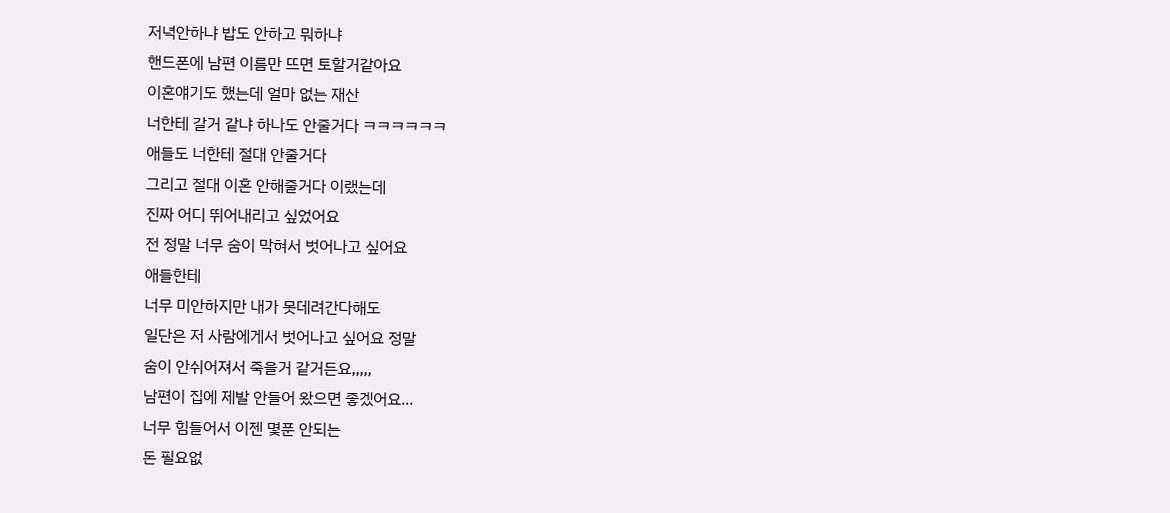저녁안하냐 밥도 안하고 뭐하냐
핸드폰에 남편 이름만 뜨면 토할거같아요
이혼얘기도 했는데 얼마 없는 재산
너한테 갈거 같냐 하나도 안줄거다 ㅋㅋㅋㅋㅋㅋ
애들도 너한테 절대 안줄거다
그리고 절대 이혼 안해줄거다 이랬는데
진짜 어디 뛰어내리고 싶었어요
전 정말 너무 숨이 막혀서 벗어나고 싶어요
애들한테
너무 미안하지만 내가 못데려간다해도
일단은 저 사람에게서 벗어나고 싶어요 정말
숨이 안쉬어져서 죽을거 같거든요,,,,,
남편이 집에 제발 안들어 왔으면 좋겠어요...
너무 힘들어서 이젠 몇푼 안되는
돈 필요없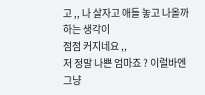고 ,, 나 살자고 애들 놓고 나올까 하는 생각이
점점 커지네요 ,,
저 정말 나쁜 엄마죠 ? 이럴바엔 그냥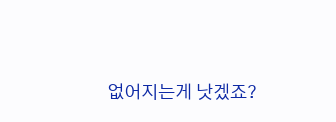없어지는게 낫겠죠?